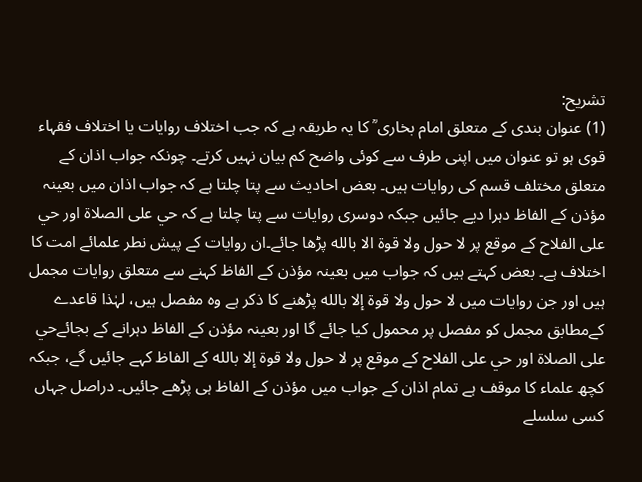تشریح:
(1) عنوان بندی کے متعلق امام بخاری ؒ کا یہ طریقہ ہے کہ جب اختلاف روایات یا اختلاف فقہاء قوی ہو تو عنوان میں اپنی طرف سے کوئی واضح کم بیان نہیں کرتے۔ چونکہ جواب اذان کے متعلق مختلف قسم کی روایات ہیں۔ بعض احادیث سے پتا چلتا ہے کہ جواب اذان میں بعینہ مؤذن کے الفاظ دہرا دیے جائیں جبکہ دوسری روایات سے پتا چلتا ہے کہ حي على الصلاة اور حي على الفلاح کے موقع پر لا حول ولا قوة الا بالله پڑھا جائے۔ان روایات کے پیش نطر علمائے امت کا اختلاف ہے۔ بعض کہتے ہیں کہ جواب میں بعینہ مؤذن کے الفاظ کہنے سے متعلق روایات مجمل ہیں اور جن روایات میں لا حول ولا قوة إلا بالله پڑھنے کا ذکر ہے وہ مفصل ہیں، لہٰذا قاعدے کےمطابق مجمل کو مفصل پر محمول کیا جائے گا اور بعینہ مؤذن کے الفاظ دہرانے کے بجائےحي على الصلاة اور حي على الفلاح کے موقع پر لا حول ولا قوة إلا بالله کے الفاظ کہے جائیں گے، جبکہ کچھ علماء کا موقف ہے تمام اذان کے جواب میں مؤذن کے الفاظ ہی پڑھے جائیں۔ دراصل جہاں کسی سلسلے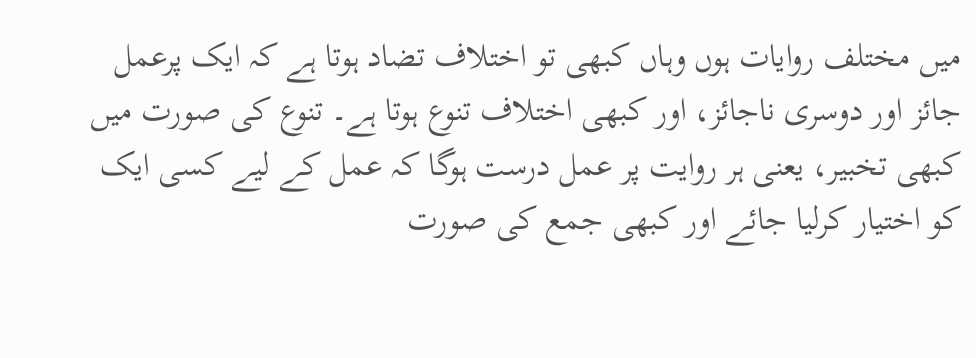میں مختلف روایات ہوں وہاں کبھی تو اختلاف تضاد ہوتا ہے کہ ایک پرعمل جائز اور دوسری ناجائز، اور کبھی اختلاف تنوع ہوتا ہے۔ تنوع کی صورت میں کبھی تخبیر، یعنی ہر روایت پر عمل درست ہوگا کہ عمل کے لیے کسی ایک کو اختیار کرلیا جائے اور کبھی جمع کی صورت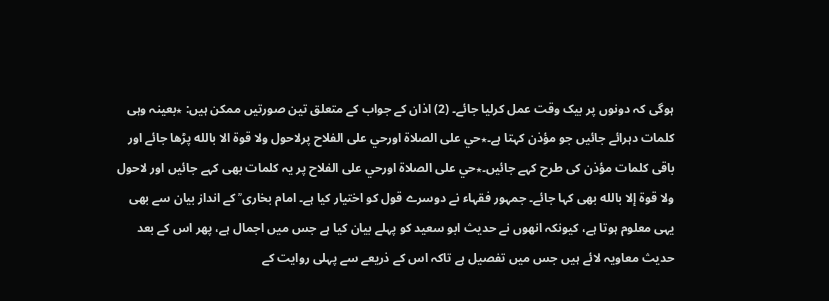ہوگی کہ دونوں پر بیک وقت عمل کرلیا جائے۔ (2) اذان کے جواب کے متعلق تین صورتیں ممکن ہیں: ٭بعینہ وہی کلمات دہرائے جائیں جو مؤذن کہتا ہے۔٭حي على الصلاة اورحي على الفلاح پرلاحول ولا قوة الا بالله پڑھا جائے اور باقی کلمات مؤذن کی طرح کہے جائیں۔٭حي على الصلاة اورحي على الفلاح پر یہ کلمات بھی کہے جائیں اور لاحول ولا قوة إلا بالله بھی کہا جائے۔ جمہور فقہاء نے دوسرے قول کو اختیار کیا ہے۔ امام بخاری ؒ کے انداز بیان سے بھی یہی معلوم ہوتا ہے، کیونکہ انھوں نے حدیث ابو سعید کو پہلے بیان کیا ہے جس میں اجمال ہے، پھر اس کے بعد حدیث معاویہ لائے ہیں جس میں تفصیل ہے تاکہ اس کے ذریعے سے پہلی روایت کے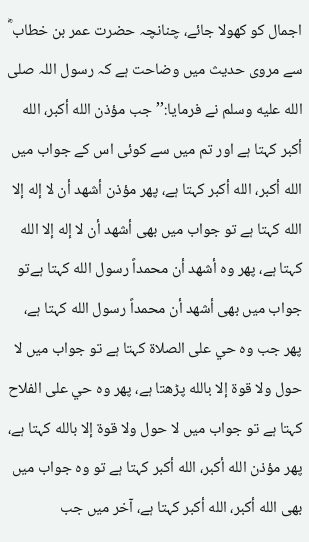اجمال کو کھولا جائے، چنانچہ حضرت عمر بن خطاب ؓ سے مروی حدیث میں وضاحت ہے کہ رسول اللہ صلى الله عليه وسلم نے فرمایا:’’جب مؤذن الله أكبر، الله أكبر کہتا ہے اور تم میں سے کوئی اس کے جواب میں الله أكبر، الله أكبر کہتا ہے، پھر مؤذن أشهد أن لا إله إلا الله کہتا ہے تو جواب میں بھی أشهد أن لا إله إلا الله کہتا ہے، پھر وہ أشهد أن محمداً رسول الله کہتا ہےتو جواب میں بھی أشهد أن محمداً رسول الله کہتا ہے، پھر جب وہ حي على الصلاة کہتا ہے تو جواب میں لا حول ولا قوة إلا بالله پڑھتا ہے، پھر وہ حي على الفلاح کہتا ہے تو جواب میں لا حول ولا قوة إلا بالله کہتا ہے، پھر مؤذن الله أكبر، الله أكبر کہتا ہے تو وہ جواب میں بھی الله أكبر، الله أكبر کہتا ہے، آخر میں جب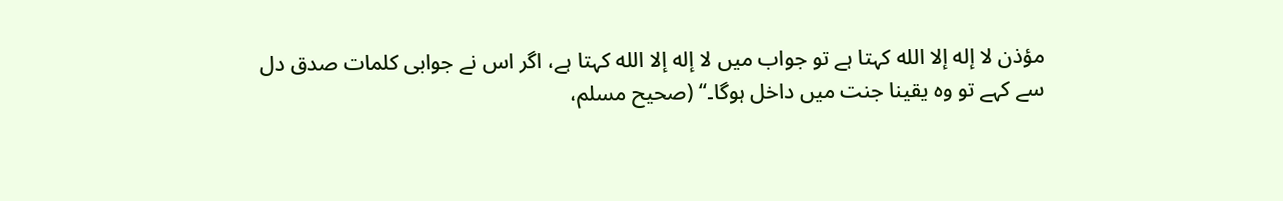مؤذن لا إله إلا الله کہتا ہے تو جواب میں لا إله إلا الله کہتا ہے، اگر اس نے جوابی کلمات صدق دل سے کہے تو وہ یقینا جنت میں داخل ہوگا۔‘‘ (صحیح مسلم،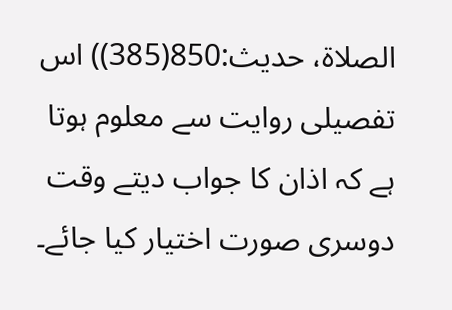الصلاة، حدیث:850(385)) اس تفصیلی روایت سے معلوم ہوتا ہے کہ اذان کا جواب دیتے وقت دوسری صورت اختیار کیا جائے۔